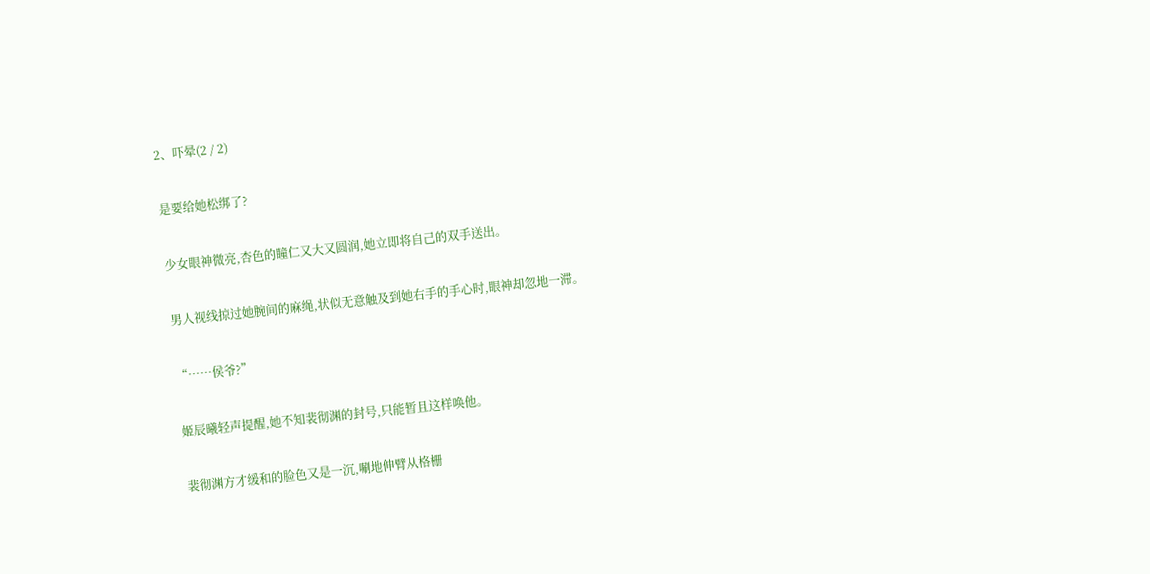2、吓晕(2 / 2)

是要给她松绑了?

少女眼神微亮,杏色的瞳仁又大又圆润,她立即将自己的双手送出。

男人视线掠过她腕间的麻绳,状似无意触及到她右手的手心时,眼神却忽地一滞。

“……侯爷?”

姬辰曦轻声提醒,她不知裴彻渊的封号,只能暂且这样唤他。

裴彻渊方才缓和的脸色又是一沉,唰地伸臂从格栅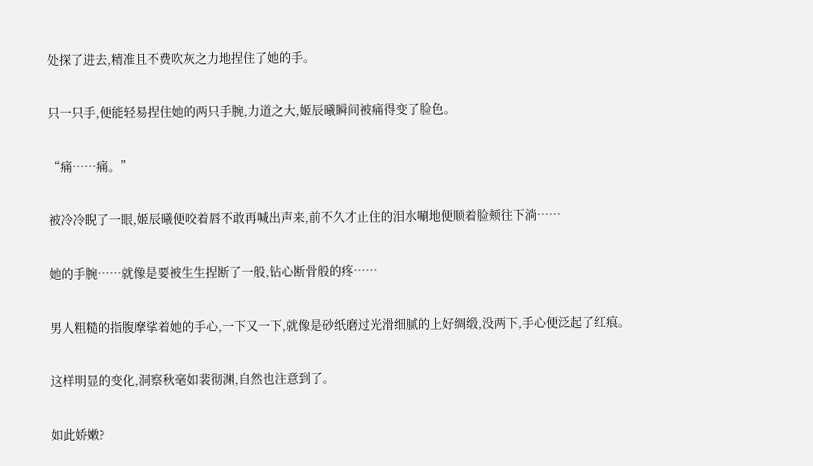处探了进去,精准且不费吹灰之力地捏住了她的手。

只一只手,便能轻易捏住她的两只手腕,力道之大,姬辰曦瞬间被痛得变了脸色。

“痛……痛。”

被冷冷睨了一眼,姬辰曦便咬着唇不敢再喊出声来,前不久才止住的泪水唰地便顺着脸颊往下淌……

她的手腕……就像是要被生生捏断了一般,钻心断骨般的疼……

男人粗糙的指腹摩挲着她的手心,一下又一下,就像是砂纸磨过光滑细腻的上好绸缎,没两下,手心便泛起了红痕。

这样明显的变化,洞察秋毫如裴彻渊,自然也注意到了。

如此娇嫩?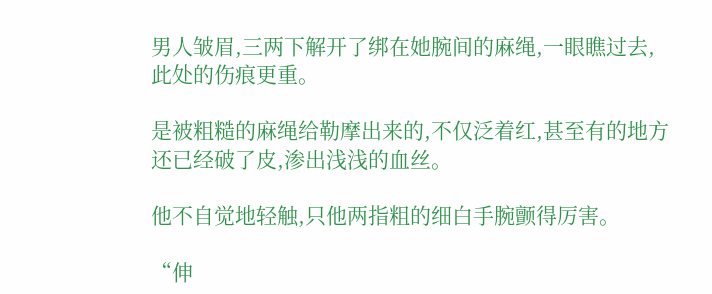男人皱眉,三两下解开了绑在她腕间的麻绳,一眼瞧过去,此处的伤痕更重。

是被粗糙的麻绳给勒摩出来的,不仅泛着红,甚至有的地方还已经破了皮,渗出浅浅的血丝。

他不自觉地轻触,只他两指粗的细白手腕颤得厉害。

“伸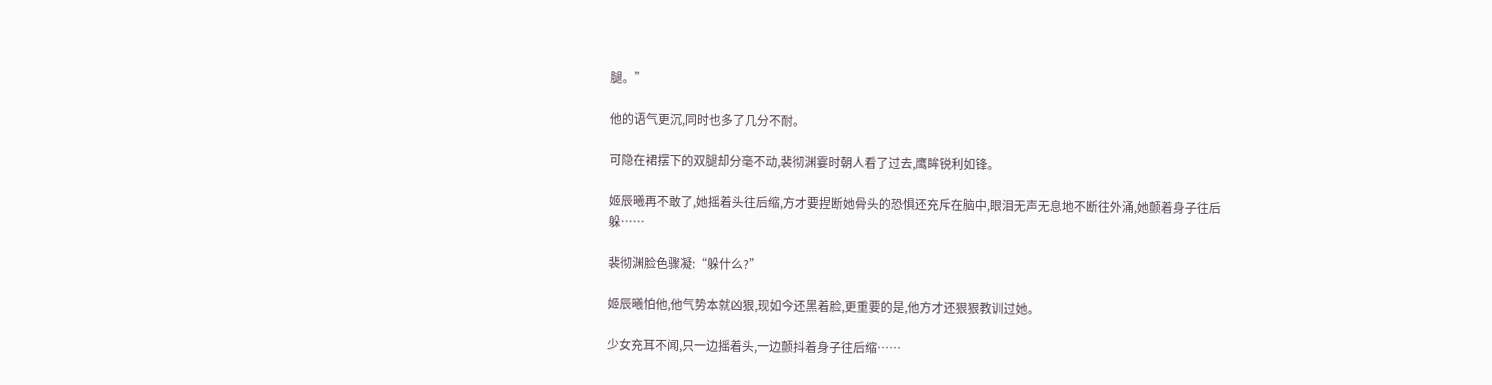腿。”

他的语气更沉,同时也多了几分不耐。

可隐在裙摆下的双腿却分毫不动,裴彻渊霎时朝人看了过去,鹰眸锐利如锋。

姬辰曦再不敢了,她摇着头往后缩,方才要捏断她骨头的恐惧还充斥在脑中,眼泪无声无息地不断往外涌,她颤着身子往后躲……

裴彻渊脸色骤凝:“躲什么?”

姬辰曦怕他,他气势本就凶狠,现如今还黑着脸,更重要的是,他方才还狠狠教训过她。

少女充耳不闻,只一边摇着头,一边颤抖着身子往后缩……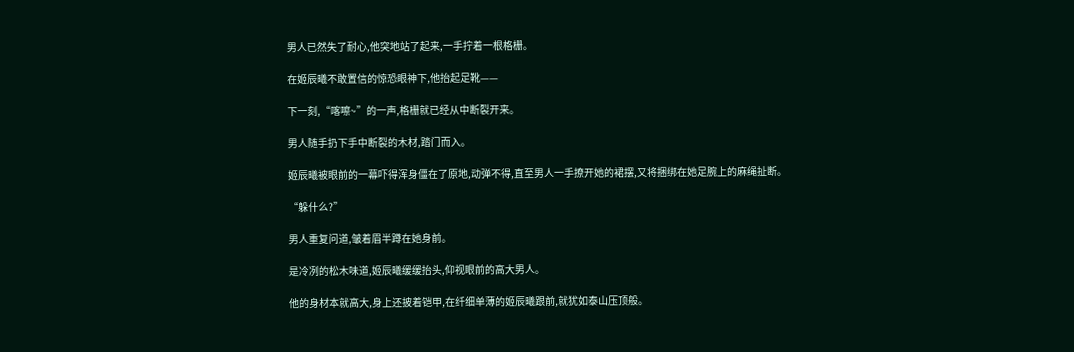男人已然失了耐心,他突地站了起来,一手拧着一根格栅。

在姬辰曦不敢置信的惊恐眼神下,他抬起足靴——

下一刻,“喀嚓~”的一声,格栅就已经从中断裂开来。

男人随手扔下手中断裂的木材,踏门而入。

姬辰曦被眼前的一幕吓得浑身僵在了原地,动弹不得,直至男人一手撩开她的裙摆,又将捆绑在她足腕上的麻绳扯断。

“躲什么?”

男人重复问道,皱着眉半蹲在她身前。

是冷冽的松木味道,姬辰曦缓缓抬头,仰视眼前的高大男人。

他的身材本就高大,身上还披着铠甲,在纤细单薄的姬辰曦跟前,就犹如泰山压顶般。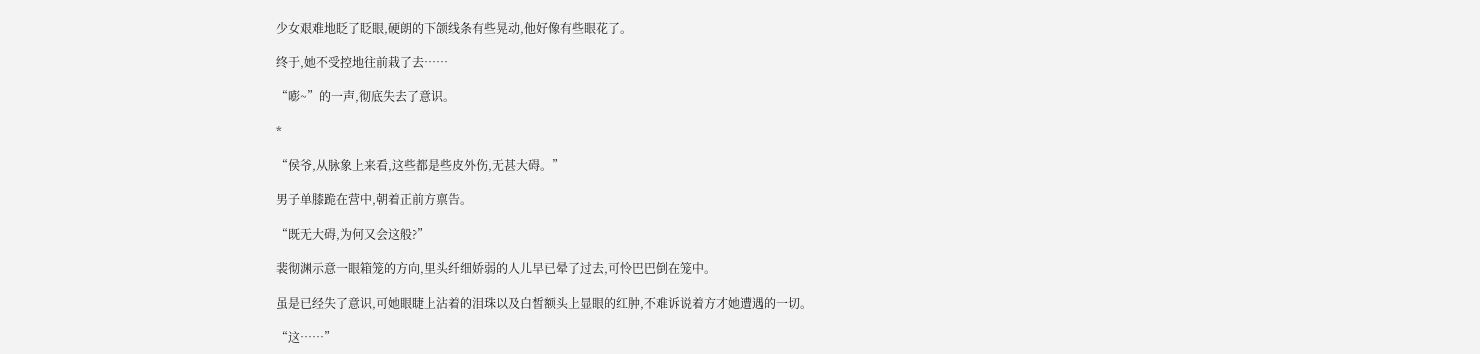少女艰难地眨了眨眼,硬朗的下颌线条有些晃动,他好像有些眼花了。

终于,她不受控地往前栽了去……

“嘭~”的一声,彻底失去了意识。

*

“侯爷,从脉象上来看,这些都是些皮外伤,无甚大碍。”

男子单膝跪在营中,朝着正前方禀告。

“既无大碍,为何又会这般?”

裴彻渊示意一眼箱笼的方向,里头纤细娇弱的人儿早已晕了过去,可怜巴巴倒在笼中。

虽是已经失了意识,可她眼睫上沾着的泪珠以及白皙额头上显眼的红肿,不难诉说着方才她遭遇的一切。

“这……”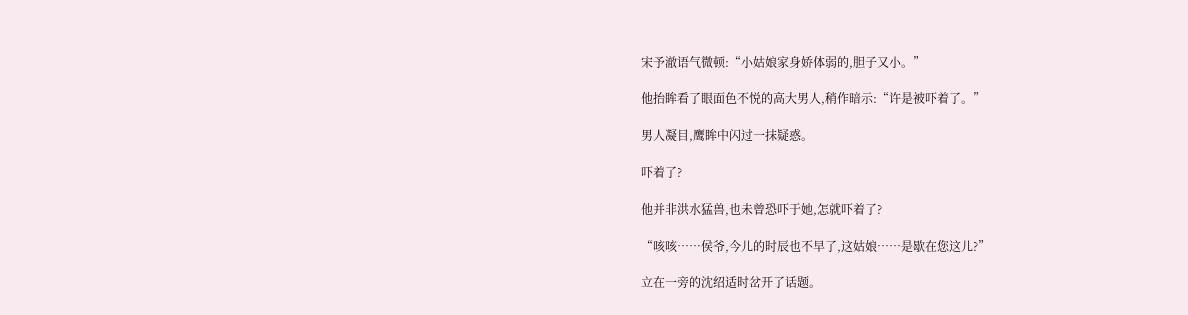宋予澈语气微顿:“小姑娘家身娇体弱的,胆子又小。”

他抬眸看了眼面色不悦的高大男人,稍作暗示:“许是被吓着了。”

男人凝目,鹰眸中闪过一抹疑惑。

吓着了?

他并非洪水猛兽,也未曾恐吓于她,怎就吓着了?

“咳咳……侯爷,今儿的时辰也不早了,这姑娘……是歇在您这儿?”

立在一旁的沈绍适时岔开了话题。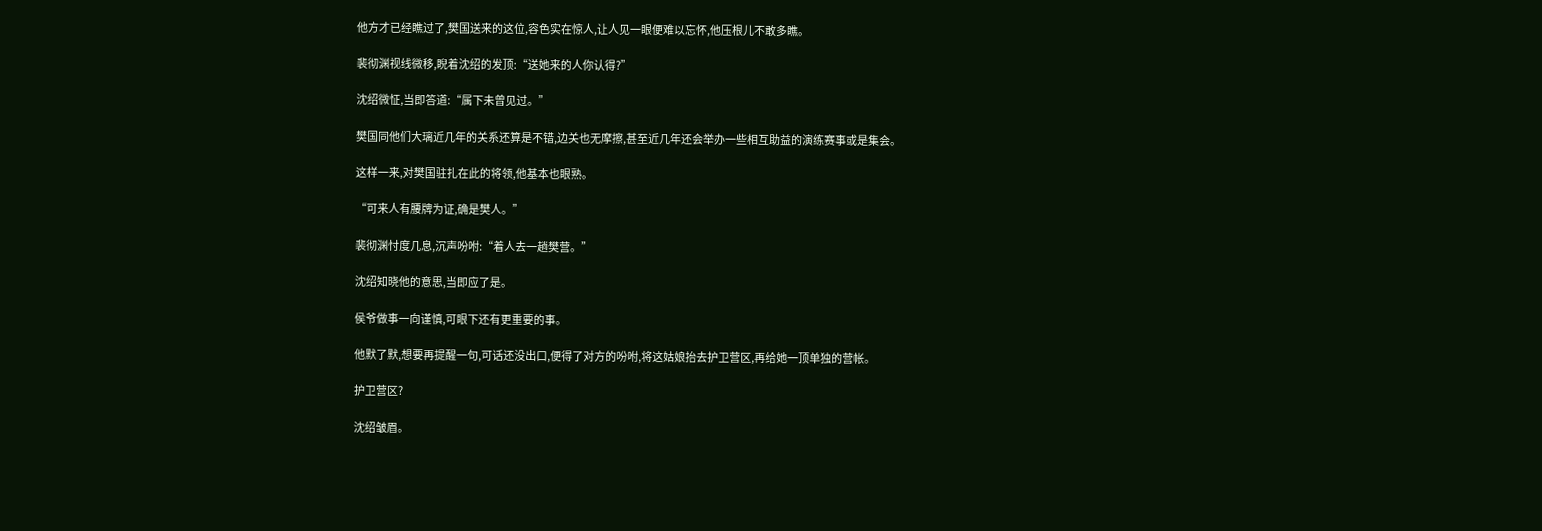他方才已经瞧过了,樊国送来的这位,容色实在惊人,让人见一眼便难以忘怀,他压根儿不敢多瞧。

裴彻渊视线微移,睨着沈绍的发顶:“送她来的人你认得?”

沈绍微怔,当即答道:“属下未曾见过。”

樊国同他们大璃近几年的关系还算是不错,边关也无摩擦,甚至近几年还会举办一些相互助益的演练赛事或是集会。

这样一来,对樊国驻扎在此的将领,他基本也眼熟。

“可来人有腰牌为证,确是樊人。”

裴彻渊忖度几息,沉声吩咐:“着人去一趟樊营。”

沈绍知晓他的意思,当即应了是。

侯爷做事一向谨慎,可眼下还有更重要的事。

他默了默,想要再提醒一句,可话还没出口,便得了对方的吩咐,将这姑娘抬去护卫营区,再给她一顶单独的营帐。

护卫营区?

沈绍皱眉。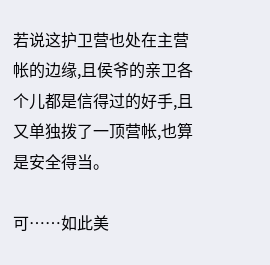若说这护卫营也处在主营帐的边缘,且侯爷的亲卫各个儿都是信得过的好手,且又单独拨了一顶营帐,也算是安全得当。

可……如此美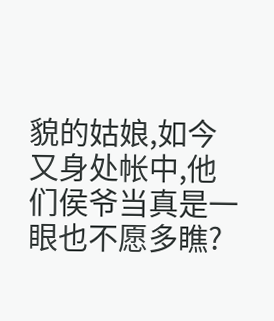貌的姑娘,如今又身处帐中,他们侯爷当真是一眼也不愿多瞧?